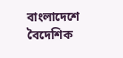বাংলাদেশে বৈদেশিক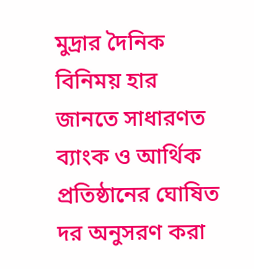মুদ্রার দৈনিক বিনিময় হার জানতে সাধারণত ব্যাংক ও আর্থিক প্রতিষ্ঠানের ঘোষিত দর অনুসরণ করা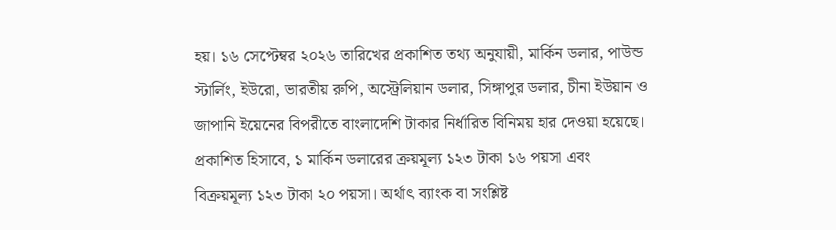হয়। ১৬ সেপ্টেম্বর ২০২৬ তারিখের প্রকাশিত তথ্য অনুযায়ী, মার্কিন ডলার, পাউন্ড স্টার্লিং, ইউরো, ভারতীয় রুপি, অস্ট্রেলিয়ান ডলার, সিঙ্গাপুর ডলার, চীনা ইউয়ান ও জাপানি ইয়েনের বিপরীতে বাংলাদেশি টাকার নির্ধারিত বিনিময় হার দেওয়া হয়েছে।
প্রকাশিত হিসাবে, ১ মার্কিন ডলারের ক্রয়মূল্য ১২৩ টাকা ১৬ পয়সা এবং বিক্রয়মূল্য ১২৩ টাকা ২০ পয়সা। অর্থাৎ ব্যাংক বা সংশ্লিষ্ট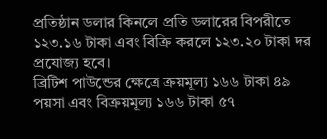প্রতিষ্ঠান ডলার কিনলে প্রতি ডলারের বিপরীতে ১২৩.১৬ টাকা এবং বিক্রি করলে ১২৩.২০ টাকা দর প্রযোজ্য হবে।
ব্রিটিশ পাউন্ডের ক্ষেত্রে ক্রয়মূল্য ১৬৬ টাকা ৪৯ পয়সা এবং বিক্রয়মূল্য ১৬৬ টাকা ৫৭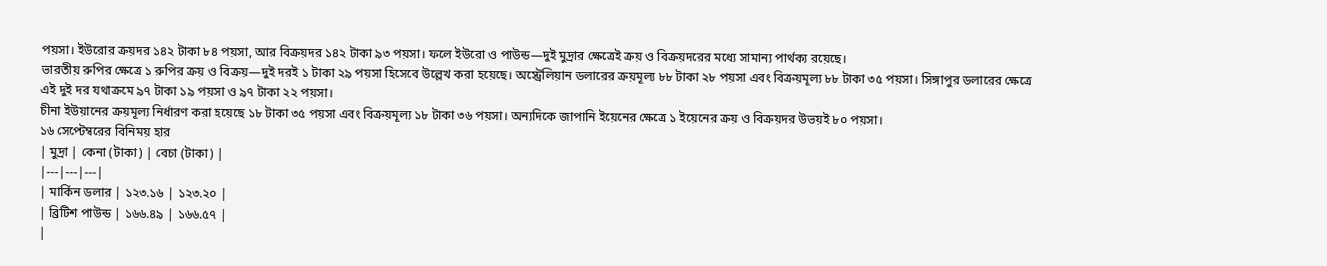পয়সা। ইউরোর ক্রয়দর ১৪২ টাকা ৮৪ পয়সা, আর বিক্রয়দর ১৪২ টাকা ৯৩ পয়সা। ফলে ইউরো ও পাউন্ড—দুই মুদ্রার ক্ষেত্রেই ক্রয় ও বিক্রয়দরের মধ্যে সামান্য পার্থক্য রয়েছে।
ভারতীয় রুপির ক্ষেত্রে ১ রুপির ক্রয় ও বিক্রয়—দুই দরই ১ টাকা ২৯ পয়সা হিসেবে উল্লেখ করা হয়েছে। অস্ট্রেলিয়ান ডলারের ক্রয়মূল্য ৮৮ টাকা ২৮ পয়সা এবং বিক্রয়মূল্য ৮৮ টাকা ৩৫ পয়সা। সিঙ্গাপুর ডলারের ক্ষেত্রে এই দুই দর যথাক্রমে ৯৭ টাকা ১৯ পয়সা ও ৯৭ টাকা ২২ পয়সা।
চীনা ইউয়ানের ক্রয়মূল্য নির্ধারণ করা হয়েছে ১৮ টাকা ৩৫ পয়সা এবং বিক্রয়মূল্য ১৮ টাকা ৩৬ পয়সা। অন্যদিকে জাপানি ইয়েনের ক্ষেত্রে ১ ইয়েনের ক্রয় ও বিক্রয়দর উভয়ই ৮০ পয়সা।
১৬ সেপ্টেম্বরের বিনিময় হার
| মুদ্রা | কেনা (টাকা) | বেচা (টাকা) |
|---|---|---|
| মার্কিন ডলার | ১২৩.১৬ | ১২৩.২০ |
| ব্রিটিশ পাউন্ড | ১৬৬.৪৯ | ১৬৬.৫৭ |
|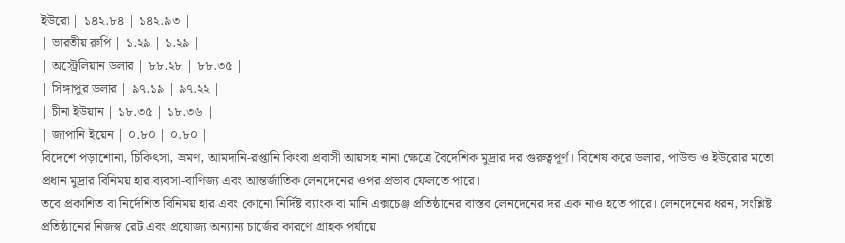ইউরো | ১৪২.৮৪ | ১৪২.৯৩ |
| ভারতীয় রুপি | ১.২৯ | ১.২৯ |
| অস্ট্রেলিয়ান ডলার | ৮৮.২৮ | ৮৮.৩৫ |
| সিঙ্গাপুর ডলার | ৯৭.১৯ | ৯৭.২২ |
| চীনা ইউয়ান | ১৮.৩৫ | ১৮.৩৬ |
| জাপানি ইয়েন | ০.৮০ | ০.৮০ |
বিদেশে পড়াশোনা, চিকিৎসা, ভ্রমণ, আমদানি-রপ্তানি কিংবা প্রবাসী আয়সহ নানা ক্ষেত্রে বৈদেশিক মুদ্রার দর গুরুত্বপূর্ণ। বিশেষ করে ডলার, পাউন্ড ও ইউরোর মতো প্রধান মুদ্রার বিনিময় হার ব্যবসা-বাণিজ্য এবং আন্তর্জাতিক লেনদেনের ওপর প্রভাব ফেলতে পারে।
তবে প্রকাশিত বা নির্দেশিত বিনিময় হার এবং কোনো নির্দিষ্ট ব্যাংক বা মানি এক্সচেঞ্জ প্রতিষ্ঠানের বাস্তব লেনদেনের দর এক নাও হতে পারে। লেনদেনের ধরন, সংশ্লিষ্ট প্রতিষ্ঠানের নিজস্ব রেট এবং প্রযোজ্য অন্যান্য চার্জের কারণে গ্রাহক পর্যায়ে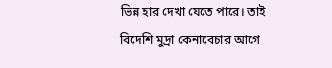ভিন্ন হার দেখা যেতে পারে। তাই বিদেশি মুদ্রা কেনাবেচার আগে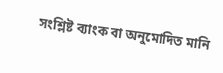সংশ্লিষ্ট ব্যাংক বা অনুমোদিত মানি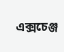এক্সচেঞ্জ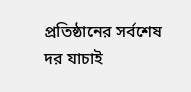প্রতিষ্ঠানের সর্বশেষ দর যাচাই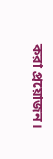করা প্রয়োজন।